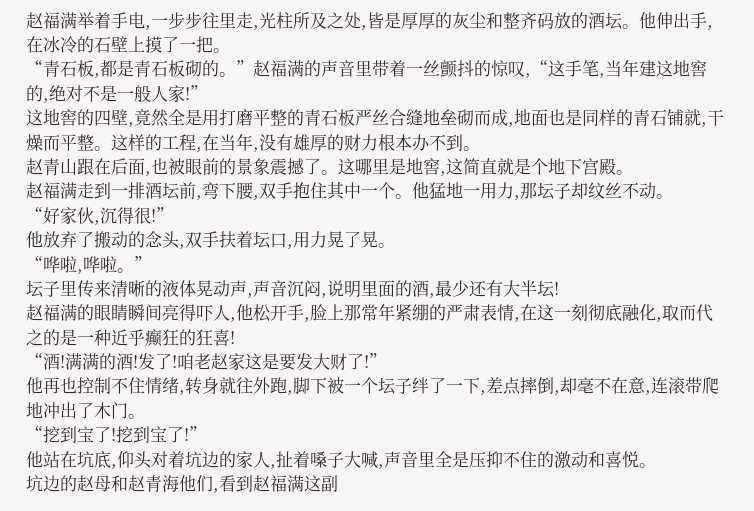赵福满举着手电,一步步往里走,光柱所及之处,皆是厚厚的灰尘和整齐码放的酒坛。他伸出手,在冰冷的石壁上摸了一把。
“青石板,都是青石板砌的。”赵福满的声音里带着一丝颤抖的惊叹,“这手笔,当年建这地窖的,绝对不是一般人家!”
这地窖的四壁,竟然全是用打磨平整的青石板严丝合缝地垒砌而成,地面也是同样的青石铺就,干燥而平整。这样的工程,在当年,没有雄厚的财力根本办不到。
赵青山跟在后面,也被眼前的景象震撼了。这哪里是地窖,这简直就是个地下宫殿。
赵福满走到一排酒坛前,弯下腰,双手抱住其中一个。他猛地一用力,那坛子却纹丝不动。
“好家伙,沉得很!”
他放弃了搬动的念头,双手扶着坛口,用力晃了晃。
“哗啦,哗啦。”
坛子里传来清晰的液体晃动声,声音沉闷,说明里面的酒,最少还有大半坛!
赵福满的眼睛瞬间亮得吓人,他松开手,脸上那常年紧绷的严肃表情,在这一刻彻底融化,取而代之的是一种近乎癫狂的狂喜!
“酒!满满的酒!发了!咱老赵家这是要发大财了!”
他再也控制不住情绪,转身就往外跑,脚下被一个坛子绊了一下,差点摔倒,却毫不在意,连滚带爬地冲出了木门。
“挖到宝了!挖到宝了!”
他站在坑底,仰头对着坑边的家人,扯着嗓子大喊,声音里全是压抑不住的激动和喜悦。
坑边的赵母和赵青海他们,看到赵福满这副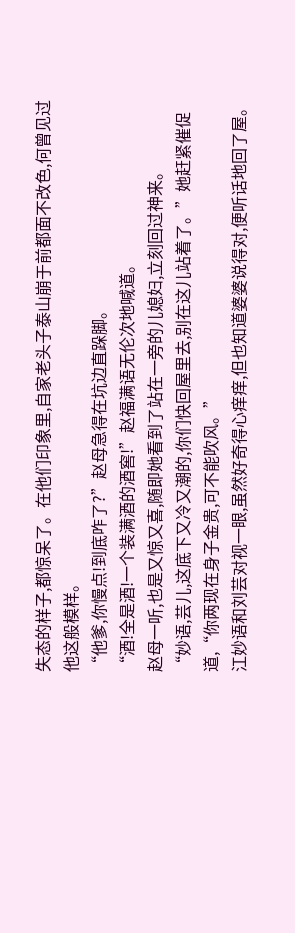失态的样子,都惊呆了。在他们印象里,自家老头子泰山崩于前都面不改色,何曾见过他这般模样。
“他爹,你慢点!到底咋了?”赵母急得在坑边直跺脚。
“酒!全是酒!一个装满酒的酒窖!”赵福满语无伦次地喊道。
赵母一听,也是又惊又喜,随即她看到了站在一旁的儿媳妇,立刻回过神来。
“妙语,芸儿,这底下又冷又潮的,你们快回屋里去,别在这儿站着了。”她赶紧催促道,“你两现在身子金贵,可不能吹风。”
江妙语和刘芸对视一眼,虽然好奇得心痒痒,但也知道婆婆说得对,便听话地回了屋。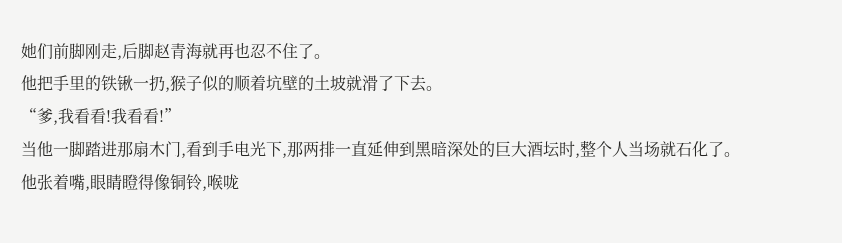她们前脚刚走,后脚赵青海就再也忍不住了。
他把手里的铁锹一扔,猴子似的顺着坑壁的土坡就滑了下去。
“爹,我看看!我看看!”
当他一脚踏进那扇木门,看到手电光下,那两排一直延伸到黑暗深处的巨大酒坛时,整个人当场就石化了。
他张着嘴,眼睛瞪得像铜铃,喉咙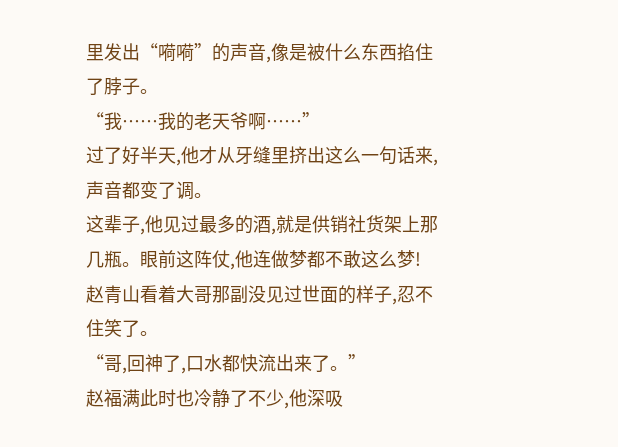里发出“嗬嗬”的声音,像是被什么东西掐住了脖子。
“我……我的老天爷啊……”
过了好半天,他才从牙缝里挤出这么一句话来,声音都变了调。
这辈子,他见过最多的酒,就是供销社货架上那几瓶。眼前这阵仗,他连做梦都不敢这么梦!
赵青山看着大哥那副没见过世面的样子,忍不住笑了。
“哥,回神了,口水都快流出来了。”
赵福满此时也冷静了不少,他深吸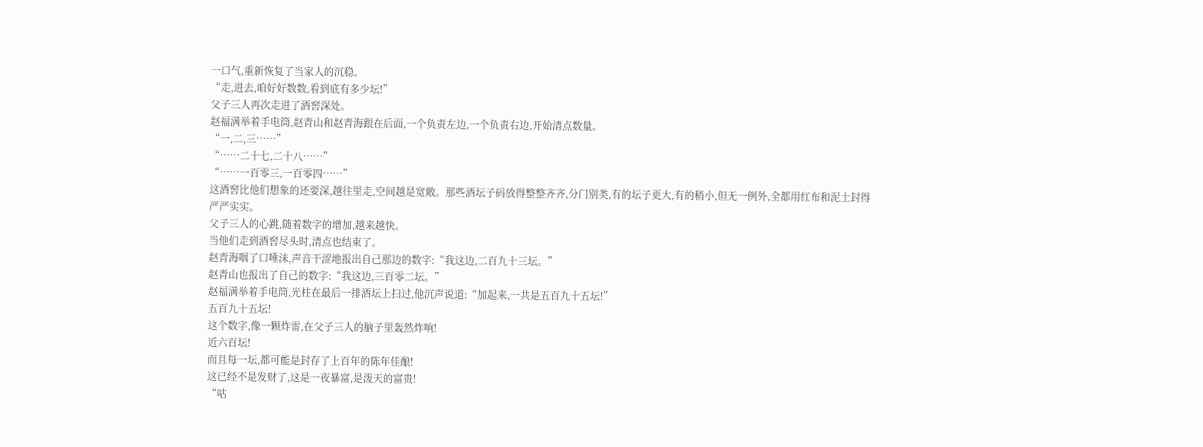一口气,重新恢复了当家人的沉稳。
“走,进去,咱好好数数,看到底有多少坛!”
父子三人再次走进了酒窖深处。
赵福满举着手电筒,赵青山和赵青海跟在后面,一个负责左边,一个负责右边,开始清点数量。
“一,二,三……”
“……二十七,二十八……”
“……一百零三,一百零四……”
这酒窖比他们想象的还要深,越往里走,空间越是宽敞。那些酒坛子码放得整整齐齐,分门别类,有的坛子更大,有的稍小,但无一例外,全都用红布和泥土封得严严实实。
父子三人的心跳,随着数字的增加,越来越快。
当他们走到酒窖尽头时,清点也结束了。
赵青海咽了口唾沫,声音干涩地报出自己那边的数字:“我这边,二百九十三坛。”
赵青山也报出了自己的数字:“我这边,三百零二坛。”
赵福满举着手电筒,光柱在最后一排酒坛上扫过,他沉声说道:“加起来,一共是五百九十五坛!”
五百九十五坛!
这个数字,像一颗炸雷,在父子三人的脑子里轰然炸响!
近六百坛!
而且每一坛,都可能是封存了上百年的陈年佳酿!
这已经不是发财了,这是一夜暴富,是泼天的富贵!
“咕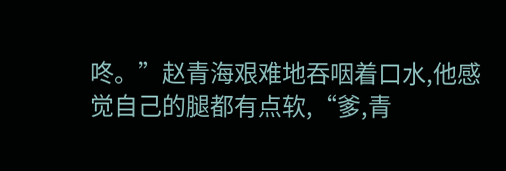咚。”赵青海艰难地吞咽着口水,他感觉自己的腿都有点软,“爹,青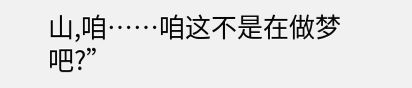山,咱……咱这不是在做梦吧?”